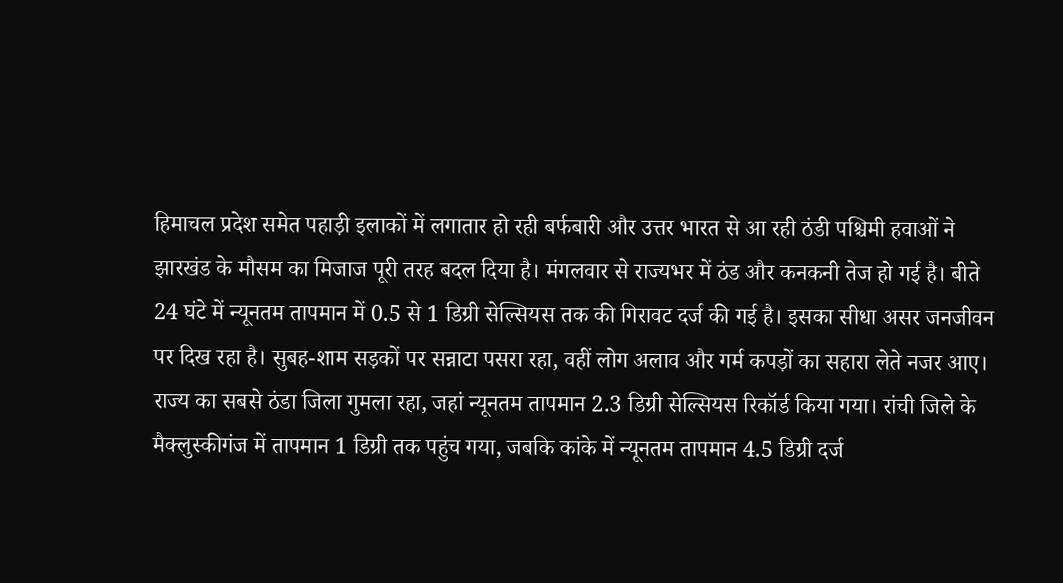हिमाचल प्रदेश समेत पहाड़ी इलाकों में लगातार हो रही बर्फबारी और उत्तर भारत से आ रही ठंडी पश्चिमी हवाओं ने झारखंड के मौसम का मिजाज पूरी तरह बदल दिया है। मंगलवार से राज्यभर में ठंड और कनकनी तेज हो गई है। बीते 24 घंटे में न्यूनतम तापमान में 0.5 से 1 डिग्री सेल्सियस तक की गिरावट दर्ज की गई है। इसका सीधा असर जनजीवन पर दिख रहा है। सुबह-शाम सड़कों पर सन्नाटा पसरा रहा, वहीं लोग अलाव और गर्म कपड़ों का सहारा लेते नजर आए। राज्य का सबसे ठंडा जिला गुमला रहा, जहां न्यूनतम तापमान 2.3 डिग्री सेल्सियस रिकॉर्ड किया गया। रांची जिले के मैक्लुस्कीगंज में तापमान 1 डिग्री तक पहुंच गया, जबकि कांके में न्यूनतम तापमान 4.5 डिग्री दर्ज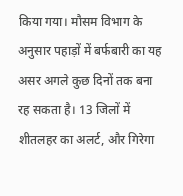किया गया। मौसम विभाग के अनुसार पहाड़ों में बर्फबारी का यह असर अगले कुछ दिनों तक बना रह सकता है। 13 जिलों में शीतलहर का अलर्ट, और गिरेगा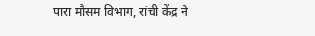पारा मौसम विभाग, रांची केंद्र ने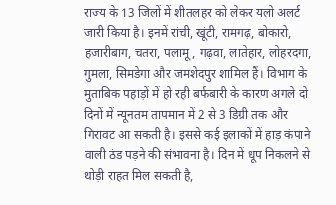राज्य के 13 जिलों में शीतलहर को लेकर यलो अलर्ट जारी किया है। इनमें रांची, खूंटी, रामगढ़, बोकारो, हजारीबाग, चतरा, पलामू, गढ़वा, लातेहार, लोहरदगा, गुमला, सिमडेगा और जमशेदपुर शामिल हैं। विभाग के मुताबिक पहाड़ों में हो रही बर्फबारी के कारण अगले दो दिनों में न्यूनतम तापमान में 2 से 3 डिग्री तक और गिरावट आ सकती है। इससे कई इलाकों में हाड़ कंपाने वाली ठंड पड़ने की संभावना है। दिन में धूप निकलने से थोड़ी राहत मिल सकती है,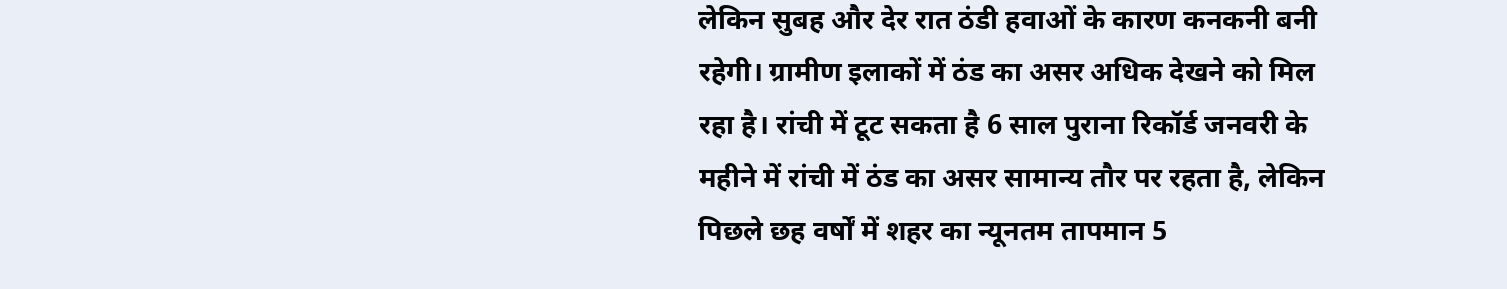लेकिन सुबह और देर रात ठंडी हवाओं के कारण कनकनी बनी रहेगी। ग्रामीण इलाकों में ठंड का असर अधिक देखने को मिल रहा है। रांची में टूट सकता है 6 साल पुराना रिकॉर्ड जनवरी के महीने में रांची में ठंड का असर सामान्य तौर पर रहता है, लेकिन पिछले छह वर्षों में शहर का न्यूनतम तापमान 5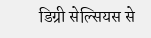डिग्री सेल्सियस से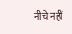नीचे नहीं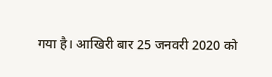गया है। आखिरी बार 25 जनवरी 2020 को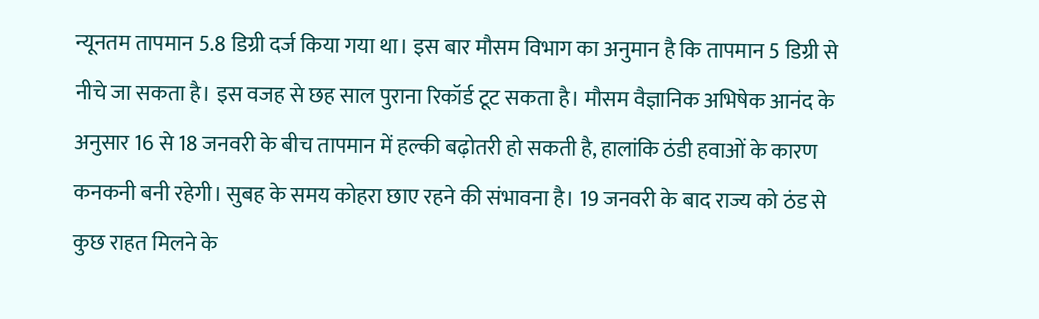न्यूनतम तापमान 5.8 डिग्री दर्ज किया गया था। इस बार मौसम विभाग का अनुमान है कि तापमान 5 डिग्री से नीचे जा सकता है। इस वजह से छह साल पुराना रिकॉर्ड टूट सकता है। मौसम वैज्ञानिक अभिषेक आनंद के अनुसार 16 से 18 जनवरी के बीच तापमान में हल्की बढ़ोतरी हो सकती है, हालांकि ठंडी हवाओं के कारण कनकनी बनी रहेगी। सुबह के समय कोहरा छाए रहने की संभावना है। 19 जनवरी के बाद राज्य को ठंड से कुछ राहत मिलने के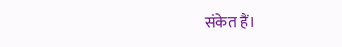संकेत हैं।